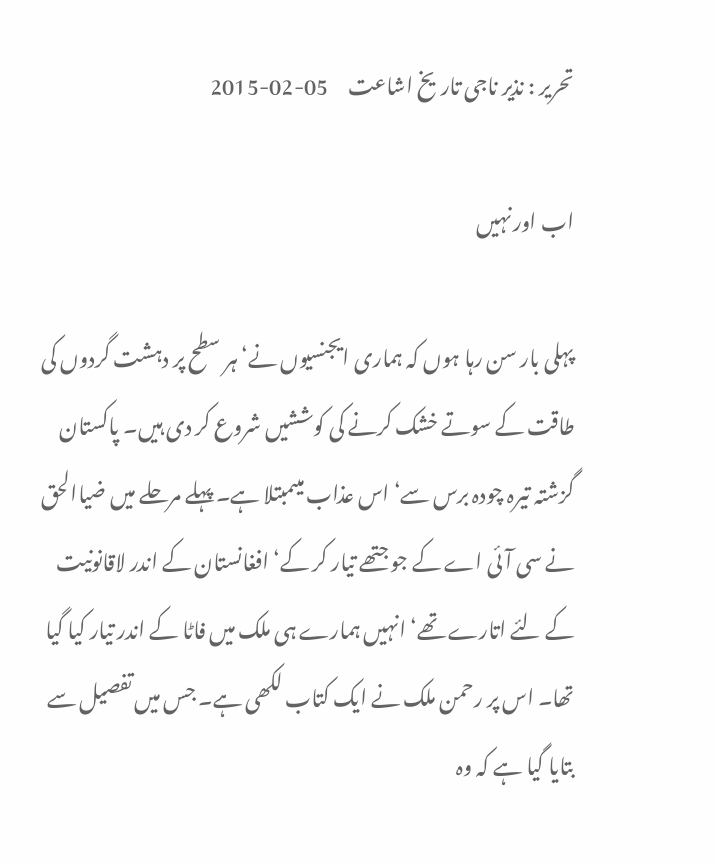تحریر : نذیر ناجی تاریخ اشاعت     05-02-2015

اب اور نہیں

پہلی بار سن رہا ہوں کہ ہماری ایجنسیوں نے‘ ہر سطح پر دہشت گردوں کی طاقت کے سوتے خشک کرنے کی کوششیں شروع کر دی ہیں۔ پاکستان گزشتہ تیرہ چودہ برس سے‘ اس عذاب میںمبتلا ہے۔ پہلے مرحلے میں ضیاالحق نے سی آئی اے کے جو جتھے تیار کر کے‘ افغانستان کے اندر لاقانونیت کے لئے اتارے تھے‘ انہیں ہمارے ہی ملک میں فاٹا کے اندر تیار کیا گیا تھا۔ اس پر رحمن ملک نے ایک کتاب لکھی ہے۔ جس میں تفصیل سے بتایا گیا ہے کہ وہ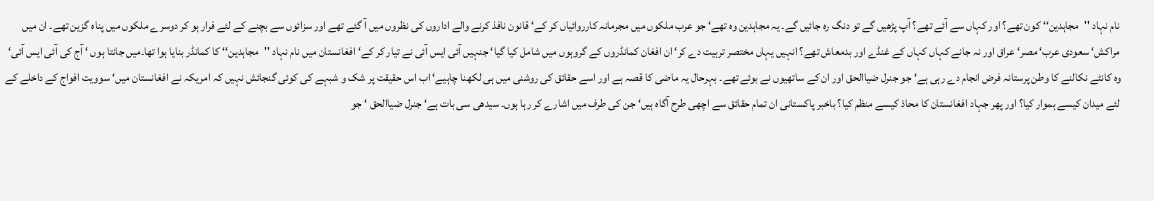نام نہاد ''مجاہدین‘‘ کون تھے؟ اور کہاں سے آئے تھے؟ آپ پڑھیں گے تو دنگ رہ جائیں گے۔ یہ مجاہدین وہ تھے‘ جو عرب ملکوں میں مجرمانہ کارروائیاں کر کے‘ قانون نافذ کرنے والے اداروں کی نظروں میں آ گئے تھے اور سزائوں سے بچنے کے لئے فرار ہو کر دوسرے ملکوں میں پناہ گزین تھے۔ ان میں مراکش‘ سعودی عرب‘ مصر‘ عراق اور نہ جانے کہاں کہاں کے غنڈے اور بدمعاش تھے؟ انہیں یہاں مختصر تربیت دے کر‘ ان افغان کمانڈروں کے گروہوں میں شامل کیا گیا‘ جنہیں آئی ایس آئی نے تیار کر کے‘ افغانستان میں نام نہاد ''مجاہدین‘‘ کا کمانڈر بنایا ہوا تھا۔میں جانتا ہوں ‘ آج کی آئی ایس آئی‘ وہ کانٹے نکالنے کا وطن پرستانہ فرض انجام دے رہی ہے‘ جو جنرل ضیاالحق اور ان کے ساتھیوں نے بوئے تھے۔ بہرحال یہ ماضی کا قصہ ہے اور اسے حقائق کی روشنی میں ہی لکھنا چاہیے‘ اب اس حقیقت پر شک و شبہے کی کوئی گنجائش نہیں کہ امریکہ نے افغانستان میں‘ سوویت افواج کے داخلے کے لئے میدان کیسے ہموار کیا؟ اور پھر جہاد افغانستان کا محاذ کیسے منظم کیا؟ باخبر پاکستانی ان تمام حقائق سے اچھی طرح آگاہ ہیں‘ جن کی طرف میں اشارے کر رہا ہوں۔ سیدھی سی بات ہے‘ جنرل ضیاالحق ‘ جو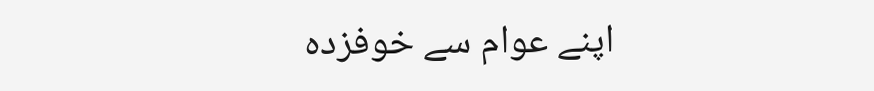اپنے عوام سے خوفزدہ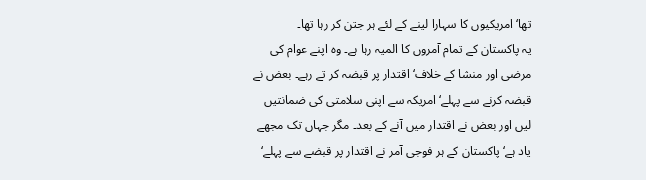تھا‘ امریکیوں کا سہارا لینے کے لئے ہر جتن کر رہا تھا۔
یہ پاکستان کے تمام آمروں کا المیہ رہا ہے۔ وہ اپنے عوام کی مرضی اور منشا کے خلاف‘ اقتدار پر قبضہ کر تے رہے۔ بعض نے قبضہ کرنے سے پہلے‘ امریکہ سے اپنی سلامتی کی ضمانتیں لیں اور بعض نے اقتدار میں آنے کے بعد۔ مگر جہاں تک مجھے یاد ہے‘ پاکستان کے ہر فوجی آمر نے اقتدار پر قبضے سے پہلے‘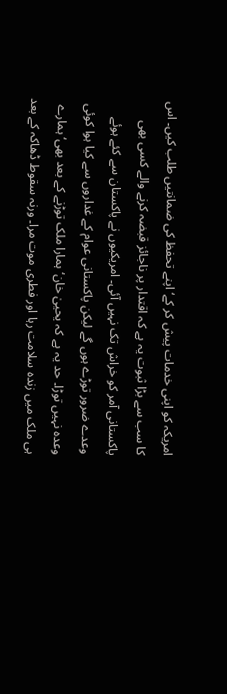امریکہ کو اپنی خدمات پیش کر کے‘ اپنے تحفظ کی ضمانتیں طلب کیں۔ اس کا سب سے بڑا ثبوت یہ ہے کہ اقتدار پر ناجائز قبضہ کرنے والے کسی بھی پاکستانی آمر کو خراش تک نہیں آئی۔ امریکیوں نے پاکستان سے کئے ہوئے وعدے ضرور توڑے ہوں گے لیکن پاکستانی عوام کے غداروں سے کیا ہوا کوئی وعدہ نہیں توڑا۔ حد یہ ہے کہ یحییٰ خان‘ ہمارا ملک توڑنے کے بعد بھی‘ ہمارے ہی ملک میں زندہ سلامت رہا اور فطری موت مرا۔ ورنہ سقوط ڈھاکہ کے بعد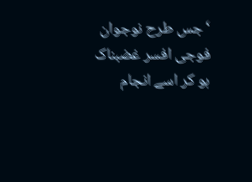‘جس طرح نوجوان فوجی افسر غضبناک ہو کر اسے انجام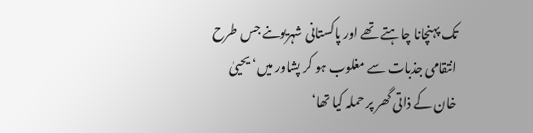تک پہنچانا چاہتے تھے اور پاکستانی شہریوںنے جس طرح انتقامی جذبات سے مغلوب ہو کر پشاور میں‘ یحییٰ خان کے ذاتی گھر پر حملہ کیا تھا‘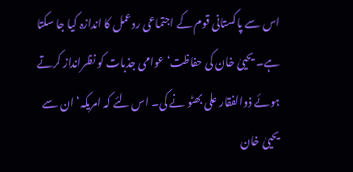اس سے پاکستانی قوم کے اجتماعی ردعمل کا اندازہ کیا جا سکتا ہے۔ یحییٰ خان کی حفاظت‘ عوامی جذبات کو نظرانداز کرتے ہوئے ذوالفقار علی بھٹو نے کی۔ اس لئے کہ امریکہ‘ ان سے یحییٰ خان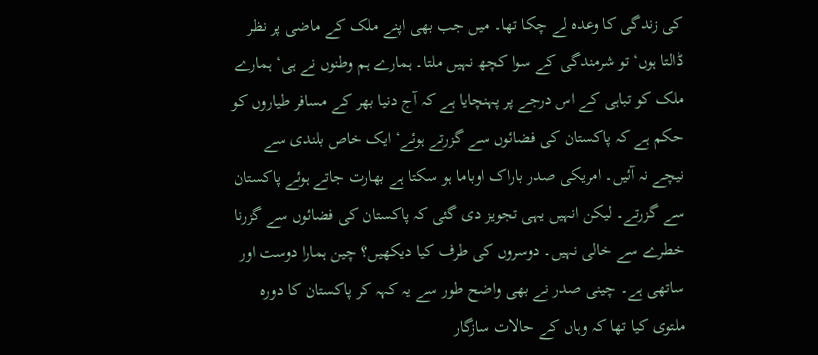کی زندگی کا وعدہ لے چکا تھا۔ میں جب بھی اپنے ملک کے ماضی پر نظر ڈالتا ہوں‘ تو شرمندگی کے سوا کچھ نہیں ملتا۔ ہمارے ہم وطنوں نے ہی‘ ہمارے ملک کو تباہی کے اس درجے پر پہنچایا ہے کہ آج دنیا بھر کے مسافر طیاروں کو حکم ہے کہ پاکستان کی فضائوں سے گزرتے ہوئے‘ ایک خاص بلندی سے نیچے نہ آئیں۔ امریکی صدر باراک اوباما ہو سکتا ہے بھارت جاتے ہوئے پاکستان سے گزرتے۔ لیکن انہیں یہی تجویز دی گئی کہ پاکستان کی فضائوں سے گزرنا خطرے سے خالی نہیں۔ دوسروں کی طرف کیا دیکھیں؟ چین ہمارا دوست اور ساتھی ہے۔ چینی صدر نے بھی واضح طور سے یہ کہہ کر پاکستان کا دورہ ملتوی کیا تھا کہ وہاں کے حالات سازگار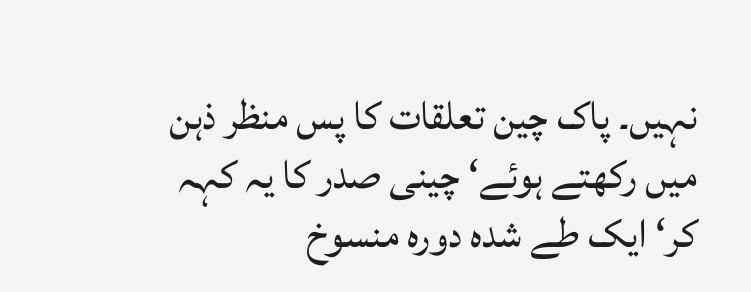نہیں۔ پاک چین تعلقات کا پس منظر ذہن میں رکھتے ہوئے‘ چینی صدر کا یہ کہہ کر‘ ایک طے شدہ دورہ منسوخ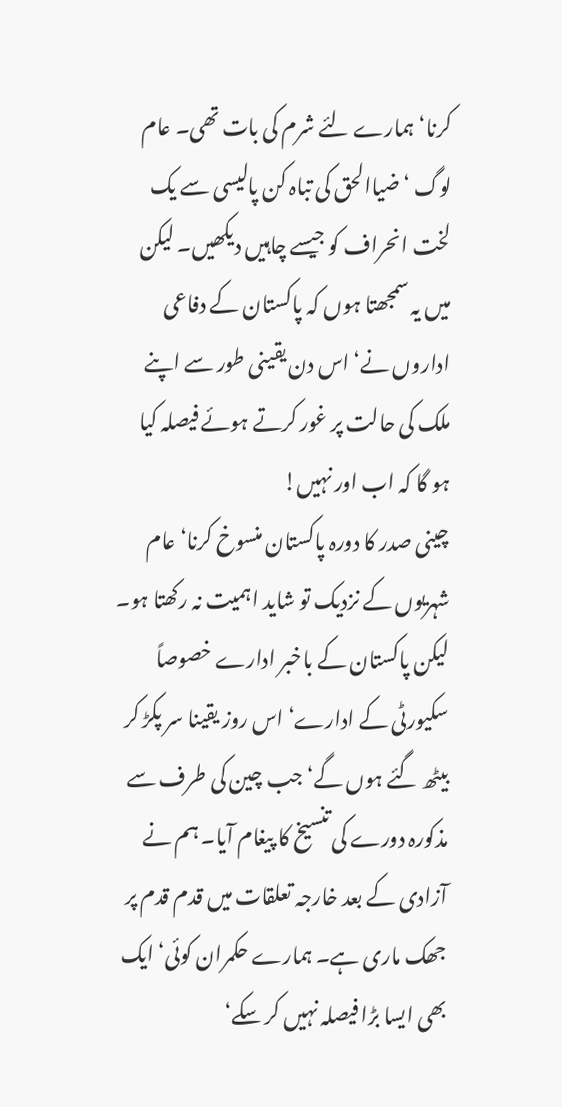کرنا‘ ہمارے لئے شرم کی بات تھی۔ عام لوگ ‘ ضیاالحق کی تباہ کن پالیسی سے یک لخت انحراف کو جیسے چاہیں دیکھیں۔ لیکن میں یہ سمجھتا ہوں کہ پاکستان کے دفاعی اداروں نے‘ اس دن یقینی طور سے اپنے ملک کی حالت پر غور کرتے ہوئے فیصلہ کیا ہو گا کہ اب اور نہیں!
چینی صدر کا دورہ پاکستان منسوخ کرنا‘ عام شہریوں کے نزدیک تو شاید اہمیت نہ رکھتا ہو۔ لیکن پاکستان کے باخبر ادارے خصوصاً سکیورٹی کے ادارے‘ اس روز یقینا سر پکڑ کر بیٹھ گئے ہوں گے‘ جب چین کی طرف سے مذکورہ دورے کی تنسیخ کا پیغام آیا۔ ہم نے آزادی کے بعد خارجہ تعلقات میں قدم قدم پر جھک ماری ہے۔ ہمارے حکمران کوئی‘ ایک بھی ایسا بڑا فیصلہ نہیں کر سکے‘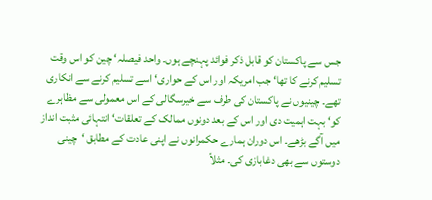جس سے پاکستان کو قابل ذکر فوائد پہنچے ہوں۔ واحد فیصلہ‘ چین کو اس وقت تسلیم کرنے کا تھا‘ جب امریکہ اور اس کے حواری‘ اسے تسلیم کرنے سے انکاری تھے۔ چینیوں نے پاکستان کی طرف سے خیرسگالی کے اس معمولی سے مظاہرے کو‘ بہت اہمیت دی اور اس کے بعد دونوں ممالک کے تعلقات‘ انتہائی مثبت انداز میں آگے بڑھے۔ اس دوران ہمارے حکمرانوں نے اپنی عادت کے مطابق ‘چینی دوستوں سے بھی دغابازی کی۔ مثلاً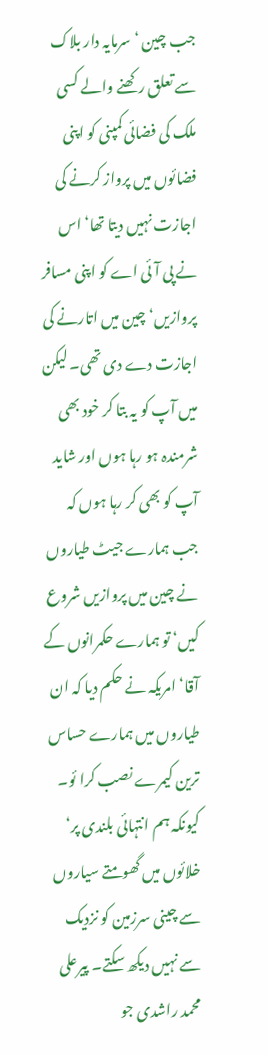جب چین ‘سرمایہ دار بلاک سے تعلق رکھنے والے کسی ملک کی فضائی کمپنی کو اپنی فضائوں میں پرواز کرنے کی اجازت نہیں دیتا تھا‘ اس نے پی آئی اے کو اپنی مسافر پروازیں‘ چین میں اتارنے کی اجازت دے دی تھی۔ لیکن میں آپ کو یہ بتا کر خود بھی شرمندہ ہو رہا ہوں اور شاید آپ کو بھی کر رہا ہوں کہ جب ہمارے جیٹ طیاروں نے چین میں پروازیں شروع کیں‘ تو ہمارے حکمرانوں کے آقا‘ امریکہ نے حکم دیا کہ ان طیاروں میں ہمارے حساس ترین کیمرے نصب کرا ئو۔ کیونکہ ہم انتہائی بلندی پر‘ خلائوں میں گھومتے سیاروں سے چینی سرزمین کو نزدیک سے نہیں دیکھ سکتے۔ پیرعلی محمد راشدی جو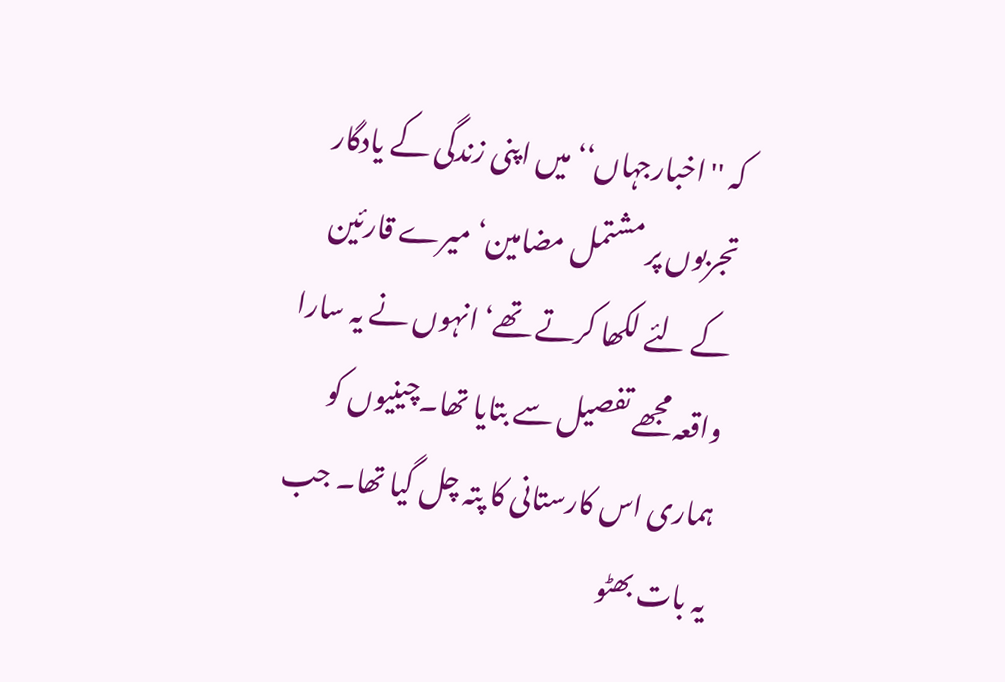کہ ''اخبارجہاں‘‘ میں اپنی زندگی کے یادگار تجربوں پر مشتمل مضامین‘ میرے قارئین کے لئے لکھا کرتے تھے‘ انہوں نے یہ سارا واقعہ مجھے تفصیل سے بتایا تھا۔چینیوں کو ہماری اس کارستانی کا پتہ چل گیا تھا۔ جب یہ بات بھٹو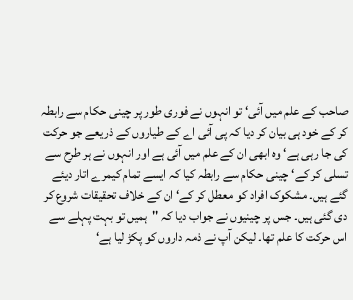صاحب کے علم میں آئی‘ تو انہوں نے فوری طور پر چینی حکام سے رابطہ کر کے خود ہی بیان کر دیا کہ پی آئی اے کے طیاروں کے ذریعے جو حرکت کی جا رہی ہے‘ وہ ابھی ان کے علم میں آئی ہے اور انہوں نے ہر طرح سے تسلی کر کے‘ چینی حکام سے رابطہ کیا کہ ایسے تمام کیمرے اتار دیئے گئے ہیں۔ مشکوک افراد کو معطل کر کے‘ ان کے خلاف تحقیقات شروع کر دی گئی ہیں۔ جس پر چینیوں نے جواب دیا کہ ''ہمیں تو بہت پہلے سے اس حرکت کا علم تھا۔ لیکن آپ نے ذمہ داروں کو پکڑ لیا ہے‘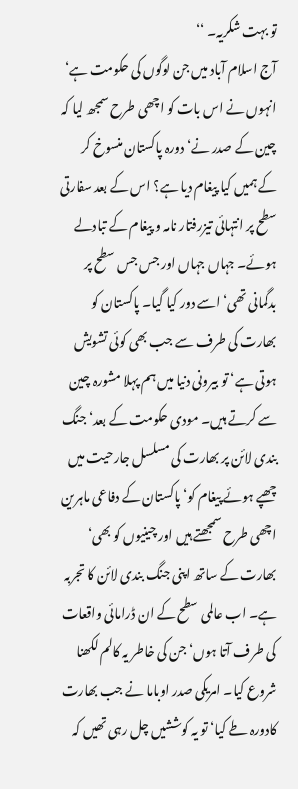تو بہت شکریہ۔ ‘‘
آج اسلام آباد میں جن لوگوں کی حکومت ہے‘ انہوں نے اس بات کو اچھی طرح سمجھ لیا کہ چین کے صدر نے‘ دورہ پاکستان منسوخ کر کے ہمیں کیا پیغام دیا ہے؟ اس کے بعد سفارتی سطح پر انتہائی تیزرفتار نامہ و پیغام کے تبادلے ہوئے۔ جہاں جہاں اور جس جس سطح پر بدگمانی تھی‘ اسے دور کیا گیا۔ پاکستان کو بھارت کی طرف سے جب بھی کوئی تشویش ہوتی ہے‘ تو بیرونی دنیا میں ہم پہلا مشورہ چین سے کرتے ہیں۔ مودی حکومت کے بعد‘ جنگ بندی لائن پر بھارت کی مسلسل جارحیت میں چھپے ہوئے پیغام کو‘ پاکستان کے دفاعی ماہرین اچھی طرح سمجھتے ہیں اور چینیوں کو بھی‘ بھارت کے ساتھ اپنی جنگ بندی لائن کا تجربہ ہے۔ اب عالمی سطح کے ان ڈرامائی واقعات کی طرف آتا ہوں‘ جن کی خاطر یہ کالم لکھنا شروع کیا۔ امریکی صدر اوباما نے جب بھارت کادورہ طے کیا‘ تو یہ کوششیں چل رہی تھیں کہ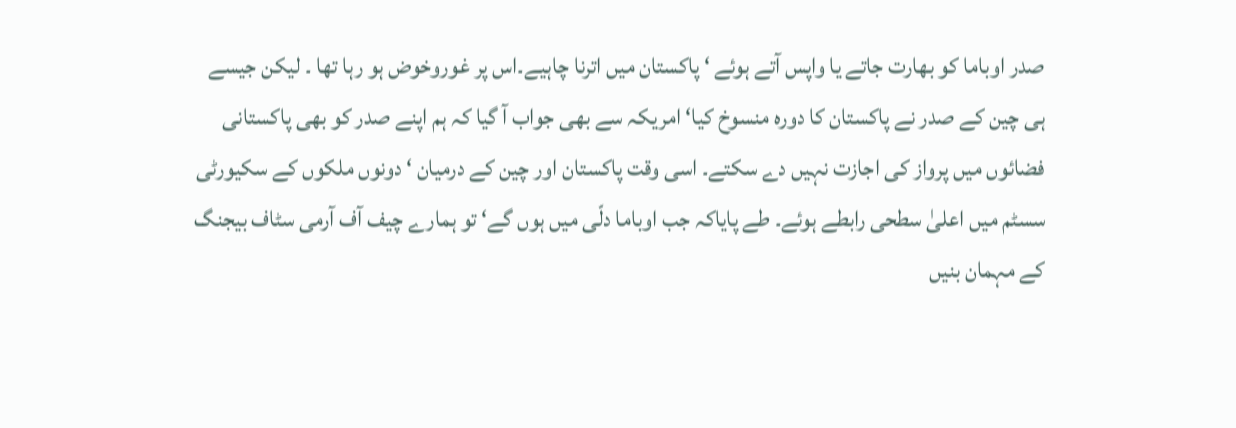صدر اوباما کو بھارت جاتے یا واپس آتے ہوئے ‘ پاکستان میں اترنا چاہیے۔اس پر غوروخوض ہو رہا تھا ۔ لیکن جیسے ہی چین کے صدر نے پاکستان کا دورہ منسوخ کیا‘ امریکہ سے بھی جواب آ گیا کہ ہم اپنے صدر کو بھی پاکستانی فضائوں میں پرواز کی اجازت نہیں دے سکتے۔ اسی وقت پاکستان اور چین کے درمیان ‘ دونوں ملکوں کے سکیورٹی سسٹم میں اعلیٰ سطحی رابطے ہوئے۔ طے پایاکہ جب اوباما دلّی میں ہوں گے‘ تو ہمارے چیف آف آرمی سٹاف بیجنگ کے مہمان بنیں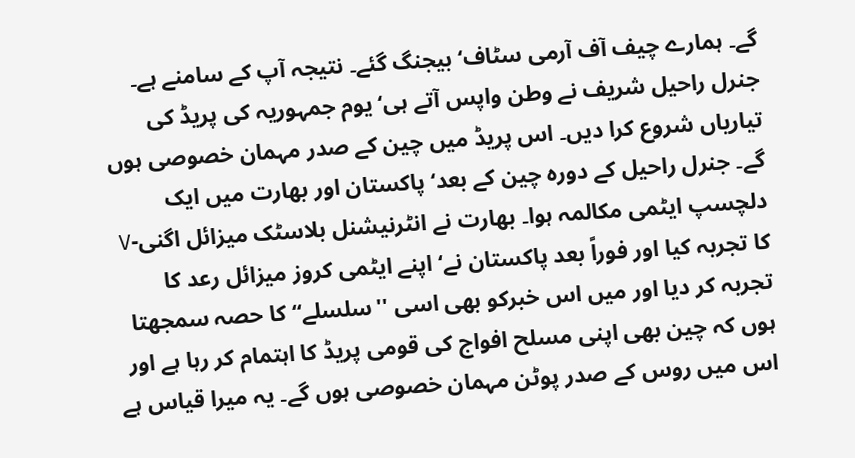گے۔ ہمارے چیف آف آرمی سٹاف‘ بیجنگ گئے۔ نتیجہ آپ کے سامنے ہے۔ جنرل راحیل شریف نے وطن واپس آتے ہی‘ یوم جمہوریہ کی پریڈ کی تیاریاں شروع کرا دیں۔ اس پریڈ میں چین کے صدر مہمان خصوصی ہوں گے۔ جنرل راحیل کے دورہ چین کے بعد‘ پاکستان اور بھارت میں ایک دلچسپ ایٹمی مکالمہ ہوا۔ بھارت نے انٹرنیشنل بلاسٹک میزائل اگنی-V کا تجربہ کیا اور فوراً بعد پاکستان نے‘ اپنے ایٹمی کروز میزائل رعد کا تجربہ کر دیا اور میں اس خبرکو بھی اسی ''سلسلے‘‘ کا حصہ سمجھتا ہوں کہ چین بھی اپنی مسلح افواج کی قومی پریڈ کا اہتمام کر رہا ہے اور اس میں روس کے صدر پوٹن مہمان خصوصی ہوں گے۔ یہ میرا قیاس ہے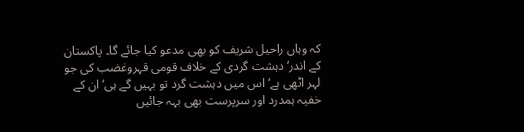کہ وہاں راحیل شریف کو بھی مدعو کیا جائے گا۔ پاکستان کے اندر‘ دہشت گردی کے خلاف قومی قہروغضب کی جو لہر اٹھی ہے‘ اس میں دہشت گرد تو بہیں گے ہی‘ ان کے خفیہ ہمدرد اور سرپرست بھی بہہ جائیں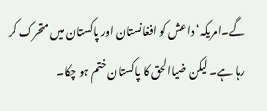گے۔امریکہ‘ داعش کو افغانستان اور پاکستان میں متحرک کر رہا ہے۔ لیکن ضیاالحق کا پاکستان ختم ہو چکا۔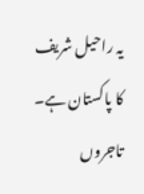یہ راحیل شریف کا پاکستان ہے۔ تاجروں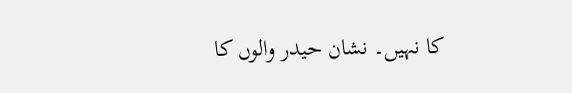کا نہیں۔ نشان حیدر والوں کا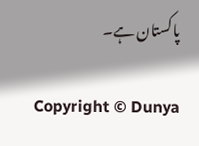پاکستان ہے۔

Copyright © Dunya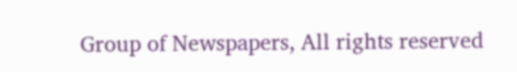Group of Newspapers, All rights reserved